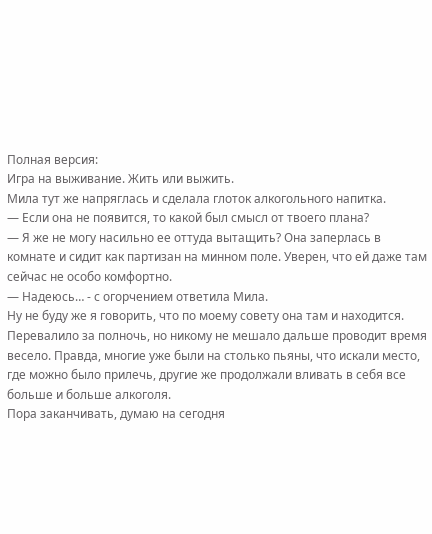Полная версия:
Игра на выживание. Жить или выжить.
Мила тут же напряглась и сделала глоток алкогольного напитка.
— Если она не появится, то какой был смысл от твоего плана?
— Я же не могу насильно ее оттуда вытащить? Она заперлась в комнате и сидит как партизан на минном поле. Уверен, что ей даже там сейчас не особо комфортно.
— Надеюсь… - с огорчением ответила Мила.
Ну не буду же я говорить, что по моему совету она там и находится.
Перевалило за полночь, но никому не мешало дальше проводит время весело. Правда, многие уже были на столько пьяны, что искали место, где можно было прилечь, другие же продолжали вливать в себя все больше и больше алкоголя.
Пора заканчивать, думаю на сегодня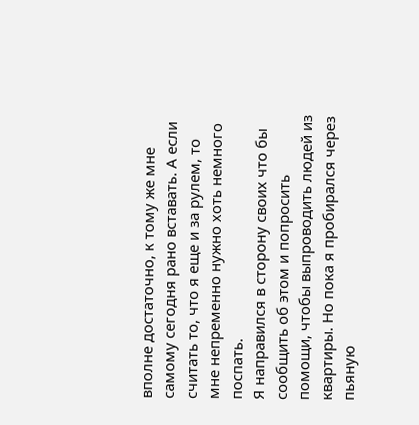вполне достаточно, к тому же мне самому сегодня рано вставать. А если считать то, что я еще и за рулем, то мне непременно нужно хоть немного поспать.
Я направился в сторону своих что бы сообщить об этом и попросить помощи, чтобы выпроводить людей из квартиры. Но пока я пробирался через пьяную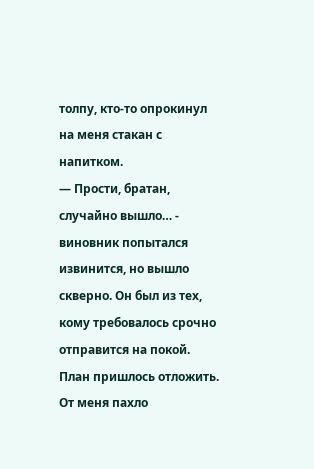толпу, кто-то опрокинул на меня стакан с напитком.
— Прости, братан, случайно вышло… - виновник попытался извинится, но вышло скверно. Он был из тех, кому требовалось срочно отправится на покой.
План пришлось отложить. От меня пахло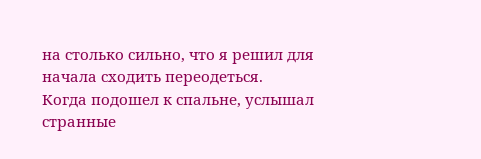на столько сильно, что я решил для начала сходить переодеться.
Когда подошел к спальне, услышал странные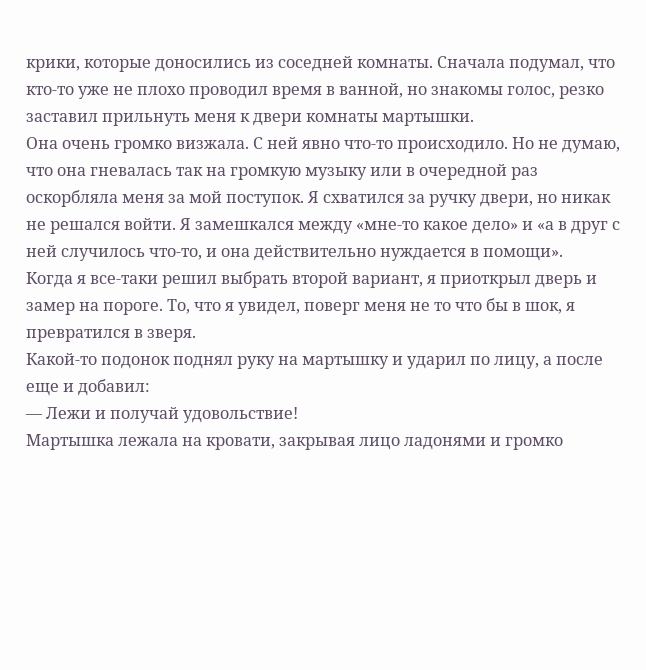крики, которые доносились из соседней комнаты. Сначала подумал, что кто-то уже не плохо проводил время в ванной, но знакомы голос, резко заставил прильнуть меня к двери комнаты мартышки.
Она очень громко визжала. С ней явно что-то происходило. Но не думаю, что она гневалась так на громкую музыку или в очередной раз оскорбляла меня за мой поступок. Я схватился за ручку двери, но никак не решался войти. Я замешкался между «мне-то какое дело» и «а в друг с ней случилось что-то, и она действительно нуждается в помощи».
Когда я все-таки решил выбрать второй вариант, я приоткрыл дверь и замер на пороге. То, что я увидел, поверг меня не то что бы в шок, я превратился в зверя.
Какой-то подонок поднял руку на мартышку и ударил по лицу, а после еще и добавил:
— Лежи и получай удовольствие!
Мартышка лежала на кровати, закрывая лицо ладонями и громко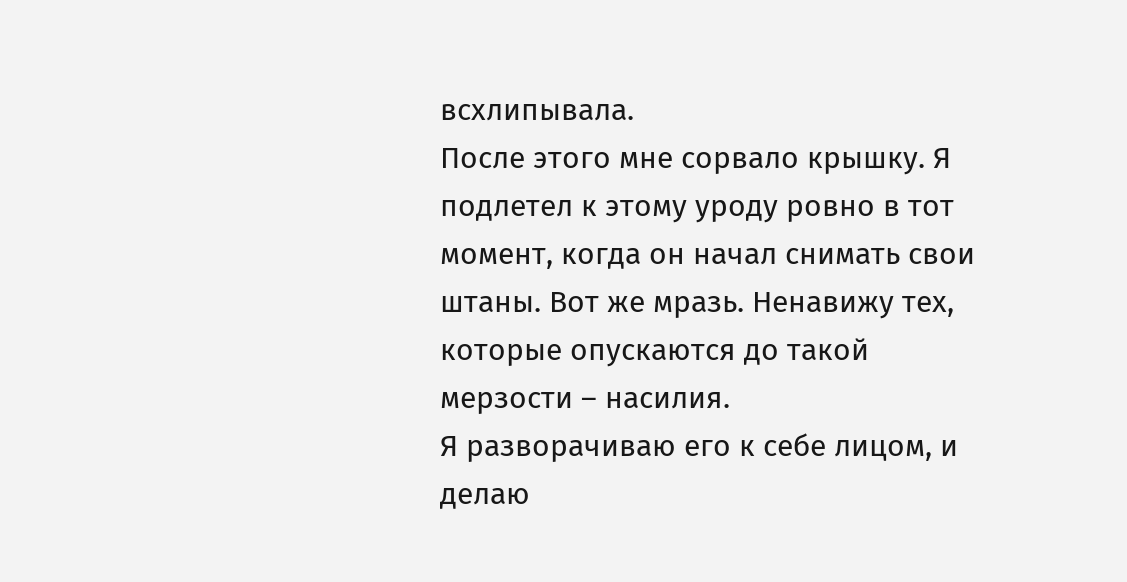всхлипывала.
После этого мне сорвало крышку. Я подлетел к этому уроду ровно в тот момент, когда он начал снимать свои штаны. Вот же мразь. Ненавижу тех, которые опускаются до такой мерзости – насилия.
Я разворачиваю его к себе лицом, и делаю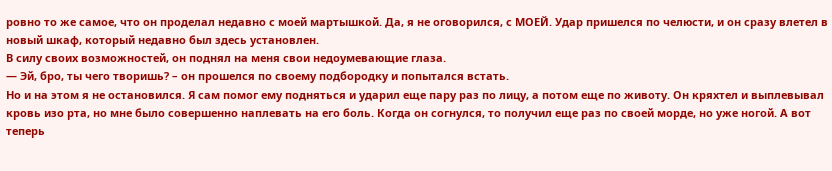ровно то же самое, что он проделал недавно с моей мартышкой. Да, я не оговорился, с МОЕЙ. Удар пришелся по челюсти, и он сразу влетел в новый шкаф, который недавно был здесь установлен.
В силу своих возможностей, он поднял на меня свои недоумевающие глаза.
— Эй, бро, ты чего творишь? – он прошелся по своему подбородку и попытался встать.
Но и на этом я не остановился. Я сам помог ему подняться и ударил еще пару раз по лицу, а потом еще по животу. Он кряхтел и выплевывал кровь изо рта, но мне было совершенно наплевать на его боль. Когда он согнулся, то получил еще раз по своей морде, но уже ногой. А вот теперь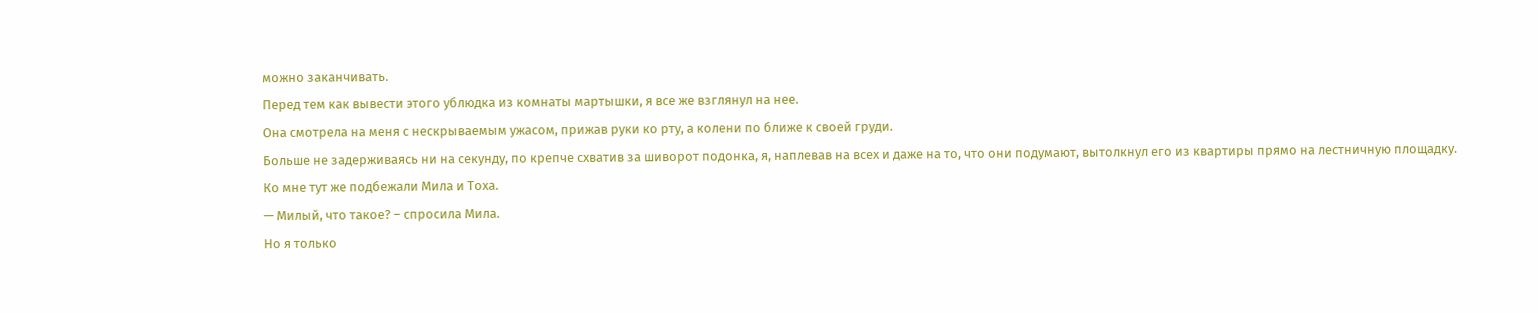можно заканчивать.
Перед тем как вывести этого ублюдка из комнаты мартышки, я все же взглянул на нее.
Она смотрела на меня с нескрываемым ужасом, прижав руки ко рту, а колени по ближе к своей груди.
Больше не задерживаясь ни на секунду, по крепче схватив за шиворот подонка, я, наплевав на всех и даже на то, что они подумают, вытолкнул его из квартиры прямо на лестничную площадку.
Ко мне тут же подбежали Мила и Тоха.
— Милый, что такое? – спросила Мила.
Но я только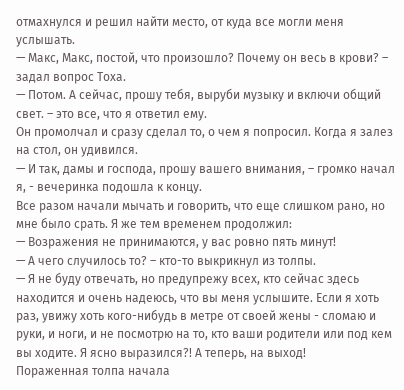отмахнулся и решил найти место, от куда все могли меня услышать.
— Макс, Макс, постой, что произошло? Почему он весь в крови? – задал вопрос Тоха.
— Потом. А сейчас, прошу тебя, выруби музыку и включи общий свет. – это все, что я ответил ему.
Он промолчал и сразу сделал то, о чем я попросил. Когда я залез на стол, он удивился.
— И так, дамы и господа, прошу вашего внимания, – громко начал я, - вечеринка подошла к концу.
Все разом начали мычать и говорить, что еще слишком рано, но мне было срать. Я же тем временем продолжил:
— Возражения не принимаются, у вас ровно пять минут!
— А чего случилось то? – кто-то выкрикнул из толпы.
— Я не буду отвечать, но предупрежу всех, кто сейчас здесь находится и очень надеюсь, что вы меня услышите. Если я хоть раз, увижу хоть кого-нибудь в метре от своей жены - сломаю и руки, и ноги, и не посмотрю на то, кто ваши родители или под кем вы ходите. Я ясно выразился?! А теперь, на выход!
Пораженная толпа начала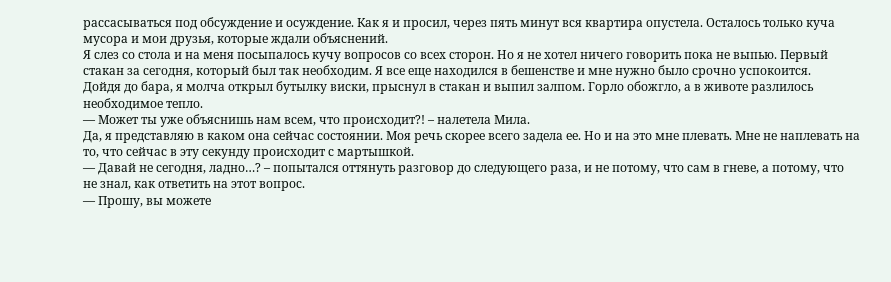рассасываться под обсуждение и осуждение. Как я и просил, через пять минут вся квартира опустела. Осталось только куча мусора и мои друзья, которые ждали объяснений.
Я слез со стола и на меня посыпалось кучу вопросов со всех сторон. Но я не хотел ничего говорить пока не выпью. Первый стакан за сегодня, который был так необходим. Я все еще находился в бешенстве и мне нужно было срочно успокоится.
Дойдя до бара, я молча открыл бутылку виски, прыснул в стакан и выпил залпом. Горло обожгло, а в животе разлилось необходимое тепло.
— Может ты уже объяснишь нам всем, что происходит?! – налетела Мила.
Да, я представляю в каком она сейчас состоянии. Моя речь скорее всего задела ее. Но и на это мне плевать. Мне не наплевать на то, что сейчас в эту секунду происходит с мартышкой.
— Давай не сегодня, ладно…? – попытался оттянуть разговор до следующего раза, и не потому, что сам в гневе, а потому, что не знал, как ответить на этот вопрос.
— Прошу, вы можете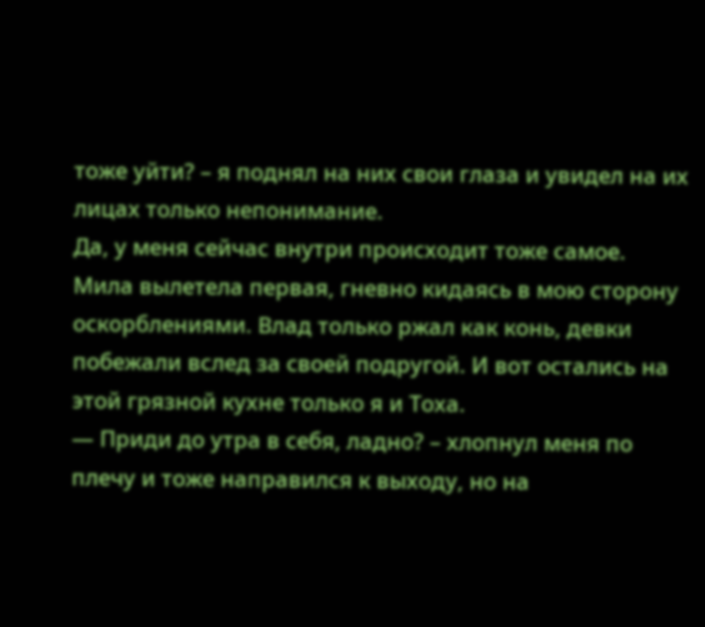тоже уйти? – я поднял на них свои глаза и увидел на их лицах только непонимание.
Да, у меня сейчас внутри происходит тоже самое.
Мила вылетела первая, гневно кидаясь в мою сторону оскорблениями. Влад только ржал как конь, девки побежали вслед за своей подругой. И вот остались на этой грязной кухне только я и Тоха.
— Приди до утра в себя, ладно? – хлопнул меня по плечу и тоже направился к выходу, но на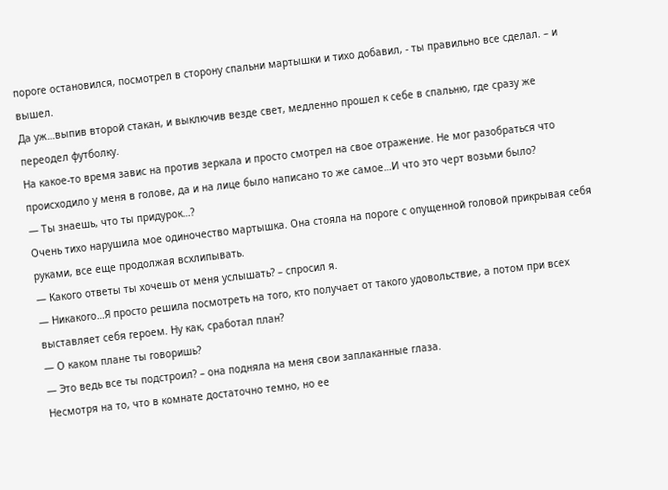пороге остановился, посмотрел в сторону спальни мартышки и тихо добавил, - ты правильно все сделал. – и вышел.
Да уж…выпив второй стакан, и выключив везде свет, медленно прошел к себе в спальню, где сразу же переодел футболку.
На какое-то время завис на против зеркала и просто смотрел на свое отражение. Не мог разобраться что происходило у меня в голове, да и на лице было написано то же самое…И что это черт возьми было?
— Ты знаешь, что ты придурок…?
Очень тихо нарушила мое одиночество мартышка. Она стояла на пороге с опущенной головой прикрывая себя руками, все еще продолжая всхлипывать.
— Какого ответы ты хочешь от меня услышать? – спросил я.
— Никакого…Я просто решила посмотреть на того, кто получает от такого удовольствие, а потом при всех выставляет себя героем. Ну как, сработал план?
— О каком плане ты говоришь?
— Это ведь все ты подстроил? – она подняла на меня свои заплаканные глаза.
Несмотря на то, что в комнате достаточно темно, но ее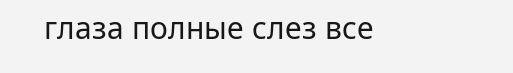глаза полные слез все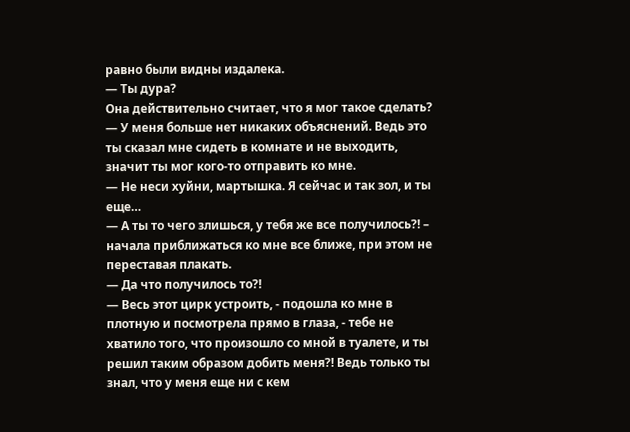равно были видны издалека.
— Ты дура?
Она действительно считает, что я мог такое сделать?
— У меня больше нет никаких объяснений. Ведь это ты сказал мне сидеть в комнате и не выходить, значит ты мог кого-то отправить ко мне.
— Не неси хуйни, мартышка. Я сейчас и так зол, и ты еще…
— А ты то чего злишься, у тебя же все получилось?! – начала приближаться ко мне все ближе, при этом не переставая плакать.
— Да что получилось то?!
— Весь этот цирк устроить, - подошла ко мне в плотную и посмотрела прямо в глаза, - тебе не хватило того, что произошло со мной в туалете, и ты решил таким образом добить меня?! Ведь только ты знал, что у меня еще ни с кем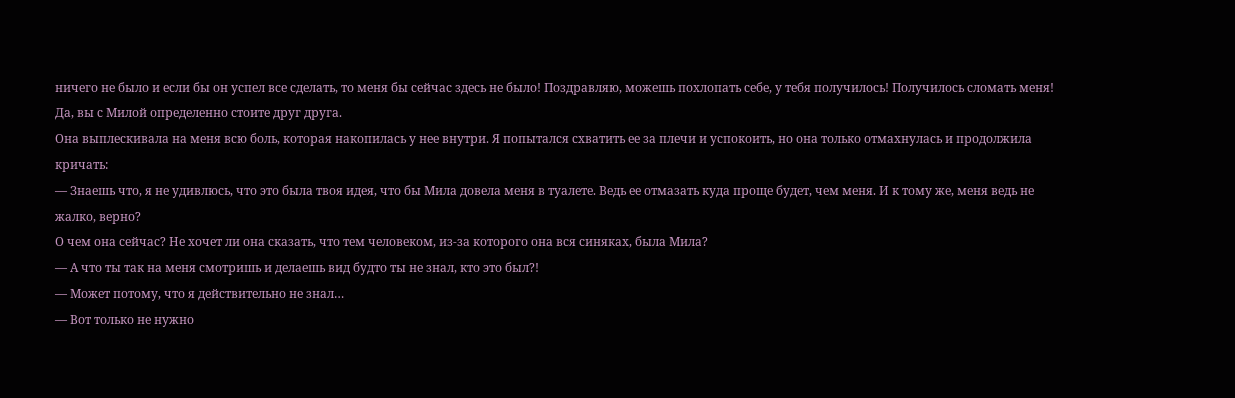ничего не было и если бы он успел все сделать, то меня бы сейчас здесь не было! Поздравляю, можешь похлопать себе, у тебя получилось! Получилось сломать меня! Да, вы с Милой определенно стоите друг друга.
Она выплескивала на меня всю боль, которая накопилась у нее внутри. Я попытался схватить ее за плечи и успокоить, но она только отмахнулась и продолжила кричать:
— Знаешь что, я не удивлюсь, что это была твоя идея, что бы Мила довела меня в туалете. Ведь ее отмазать куда проще будет, чем меня. И к тому же, меня ведь не жалко, верно?
О чем она сейчас? Не хочет ли она сказать, что тем человеком, из-за которого она вся синяках, была Мила?
— А что ты так на меня смотришь и делаешь вид будто ты не знал, кто это был?!
— Может потому, что я действительно не знал…
— Вот только не нужно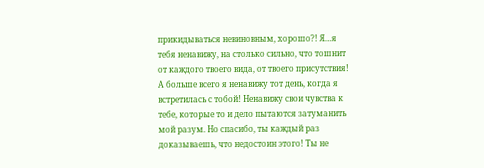прикидываться невиновным, хорошо?! Я…я тебя ненавижу, на столько сильно, что тошнит от каждого твоего вида, от твоего присутствия! А больше всего я ненавижу тот день, когда я встретилась с тобой! Ненавижу свои чувства к тебе, которые то и дело пытаются затуманить мой разум. Но спасибо, ты каждый раз доказываешь, что недостоин этого! Ты не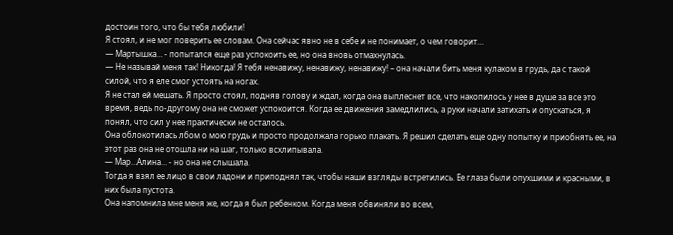достоин того, что бы тебя любили!
Я стоял, и не мог поверить ее словам. Она сейчас явно не в себе и не понимает, о чем говорит…
— Мартышка… - попытался еще раз успокоить ее, но она вновь отмахнулась.
— Не называй меня так! Никогда! Я тебя ненавижу, ненавижу, ненавижу! – она начали бить меня кулаком в грудь, да с такой силой, что я еле смог устоять на ногах.
Я не стал ей мешать. Я просто стоял, подняв голову и ждал, когда она выплеснет все, что накопилось у нее в душе за все это время, ведь по-другому она не сможет успокоится. Когда ее движения замедлились, а руки начали затихать и опускаться, я понял, что сил у нее практически не осталось.
Она облокотилась лбом о мою грудь и просто продолжала горько плакать. Я решил сделать еще одну попытку и приобнять ее, на этот раз она не отошла ни на шаг, только всхлипывала.
— Мар…Алина… - но она не слышала.
Тогда я взял ее лицо в свои ладони и приподнял так, чтобы наши взгляды встретились. Ее глаза были опухшими и красными, в них была пустота.
Она напомнила мне меня же, когда я был ребенком. Когда меня обвиняли во всем,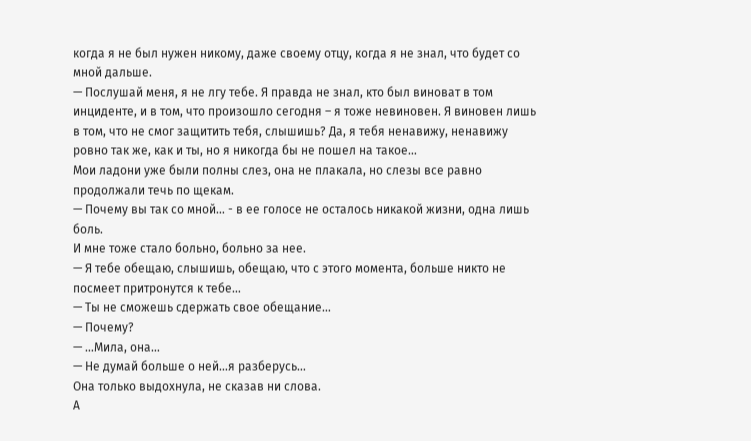когда я не был нужен никому, даже своему отцу, когда я не знал, что будет со мной дальше.
— Послушай меня, я не лгу тебе. Я правда не знал, кто был виноват в том инциденте, и в том, что произошло сегодня – я тоже невиновен. Я виновен лишь в том, что не смог защитить тебя, слышишь? Да, я тебя ненавижу, ненавижу ровно так же, как и ты, но я никогда бы не пошел на такое…
Мои ладони уже были полны слез, она не плакала, но слезы все равно продолжали течь по щекам.
— Почему вы так со мной… - в ее голосе не осталось никакой жизни, одна лишь боль.
И мне тоже стало больно, больно за нее.
— Я тебе обещаю, слышишь, обещаю, что с этого момента, больше никто не посмеет притронутся к тебе…
— Ты не сможешь сдержать свое обещание…
— Почему?
— …Мила, она…
— Не думай больше о ней…я разберусь…
Она только выдохнула, не сказав ни слова.
А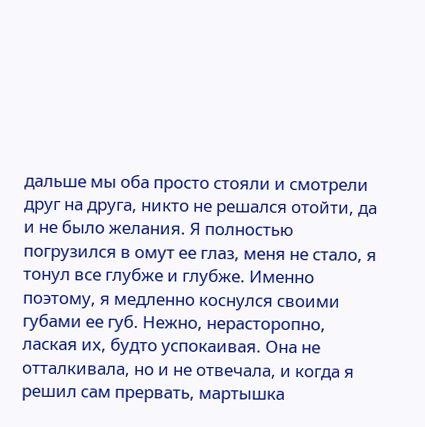дальше мы оба просто стояли и смотрели друг на друга, никто не решался отойти, да и не было желания. Я полностью погрузился в омут ее глаз, меня не стало, я тонул все глубже и глубже. Именно поэтому, я медленно коснулся своими губами ее губ. Нежно, нерасторопно, лаская их, будто успокаивая. Она не отталкивала, но и не отвечала, и когда я решил сам прервать, мартышка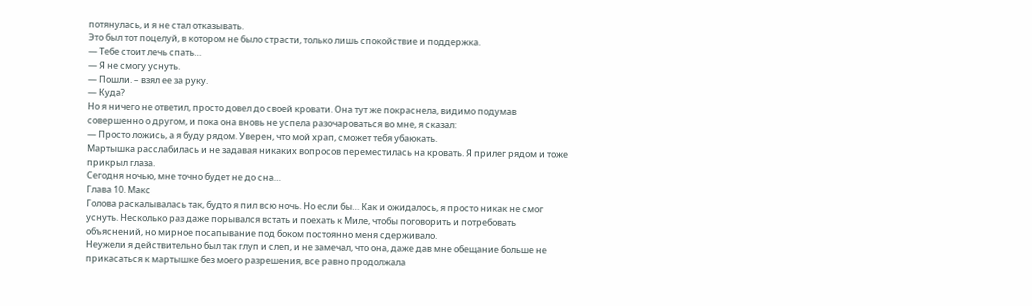потянулась, и я не стал отказывать.
Это был тот поцелуй, в котором не было страсти, только лишь спокойствие и поддержка.
— Тебе стоит лечь спать…
— Я не смогу уснуть.
— Пошли. – взял ее за руку.
— Куда?
Но я ничего не ответил, просто довел до своей кровати. Она тут же покраснела, видимо подумав совершенно о другом, и пока она вновь не успела разочароваться во мне, я сказал:
— Просто ложись, а я буду рядом. Уверен, что мой храп, сможет тебя убаюкать.
Мартышка расслабилась и не задавая никаких вопросов переместилась на кровать. Я прилег рядом и тоже прикрыл глаза.
Сегодня ночью, мне точно будет не до сна…
Глава 10. Макс
Голова раскалывалась так, будто я пил всю ночь. Но если бы… Как и ожидалось, я просто никак не смог уснуть. Несколько раз даже порывался встать и поехать к Миле, чтобы поговорить и потребовать объяснений, но мирное посапывание под боком постоянно меня сдерживало.
Неужели я действительно был так глуп и слеп, и не замечал, что она, даже дав мне обещание больше не прикасаться к мартышке без моего разрешения, все равно продолжала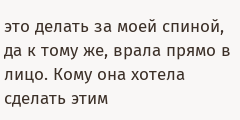это делать за моей спиной, да к тому же, врала прямо в лицо. Кому она хотела сделать этим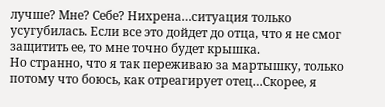лучше? Мне? Себе? Нихрена…ситуация только усугубилась. Если все это дойдет до отца, что я не смог защитить ее, то мне точно будет крышка.
Но странно, что я так переживаю за мартышку, только потому что боюсь, как отреагирует отец…Скорее, я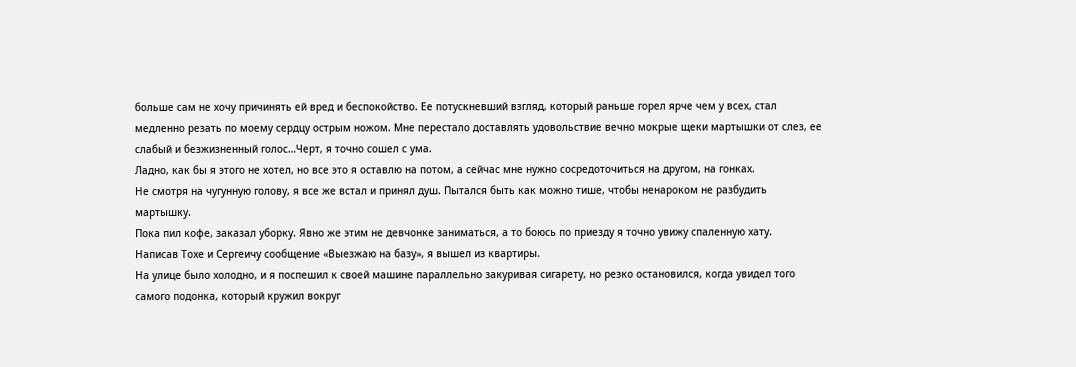больше сам не хочу причинять ей вред и беспокойство. Ее потускневший взгляд, который раньше горел ярче чем у всех, стал медленно резать по моему сердцу острым ножом. Мне перестало доставлять удовольствие вечно мокрые щеки мартышки от слез, ее слабый и безжизненный голос…Черт, я точно сошел с ума.
Ладно, как бы я этого не хотел, но все это я оставлю на потом, а сейчас мне нужно сосредоточиться на другом, на гонках.
Не смотря на чугунную голову, я все же встал и принял душ. Пытался быть как можно тише, чтобы ненароком не разбудить мартышку.
Пока пил кофе, заказал уборку. Явно же этим не девчонке заниматься, а то боюсь по приезду я точно увижу спаленную хату.
Написав Тохе и Сергеичу сообщение «Выезжаю на базу», я вышел из квартиры.
На улице было холодно, и я поспешил к своей машине параллельно закуривая сигарету, но резко остановился, когда увидел того самого подонка, который кружил вокруг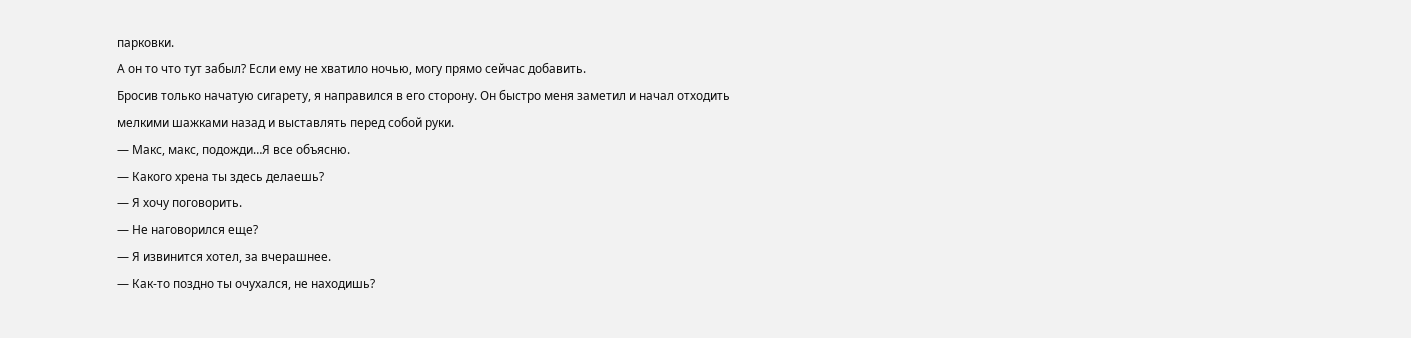парковки.
А он то что тут забыл? Если ему не хватило ночью, могу прямо сейчас добавить.
Бросив только начатую сигарету, я направился в его сторону. Он быстро меня заметил и начал отходить мелкими шажками назад и выставлять перед собой руки.
— Макс, макс, подожди…Я все объясню.
— Какого хрена ты здесь делаешь?
— Я хочу поговорить.
— Не наговорился еще?
— Я извинится хотел, за вчерашнее.
— Как-то поздно ты очухался, не находишь?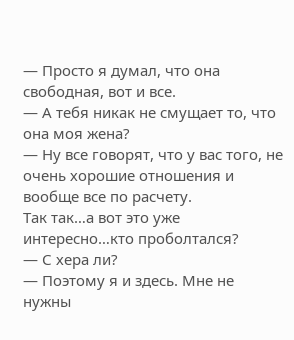— Просто я думал, что она свободная, вот и все.
— А тебя никак не смущает то, что она моя жена?
— Ну все говорят, что у вас того, не очень хорошие отношения и вообще все по расчету.
Так так…а вот это уже интересно…кто проболтался?
— С хера ли?
— Поэтому я и здесь. Мне не нужны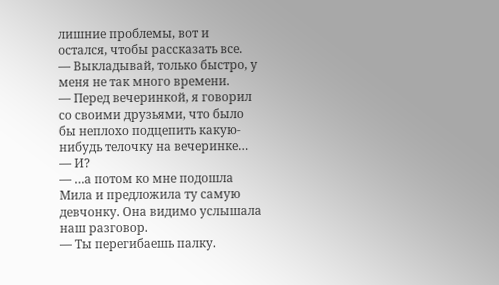лишние проблемы, вот и остался, чтобы рассказать все.
— Выкладывай, только быстро, у меня не так много времени.
— Перед вечеринкой, я говорил со своими друзьями, что было бы неплохо подцепить какую-нибудь телочку на вечеринке…
— И?
— …а потом ко мне подошла Мила и предложила ту самую девчонку. Она видимо услышала наш разговор.
— Ты перегибаешь палку.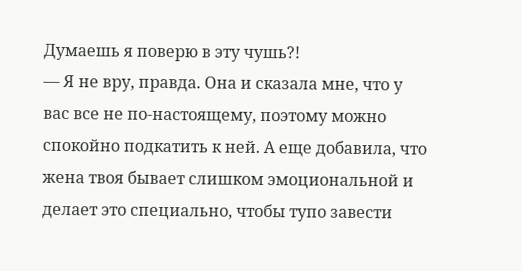Думаешь я поверю в эту чушь?!
— Я не вру, правда. Она и сказала мне, что у вас все не по-настоящему, поэтому можно спокойно подкатить к ней. А еще добавила, что жена твоя бывает слишком эмоциональной и делает это специально, чтобы тупо завести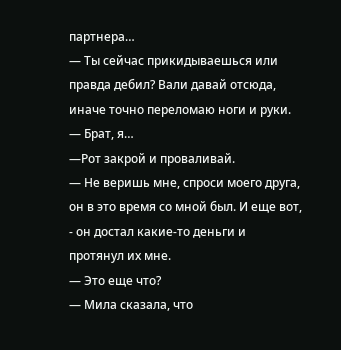партнера…
— Ты сейчас прикидываешься или правда дебил? Вали давай отсюда, иначе точно переломаю ноги и руки.
— Брат, я…
—Рот закрой и проваливай.
— Не веришь мне, спроси моего друга, он в это время со мной был. И еще вот, - он достал какие-то деньги и протянул их мне.
— Это еще что?
— Мила сказала, что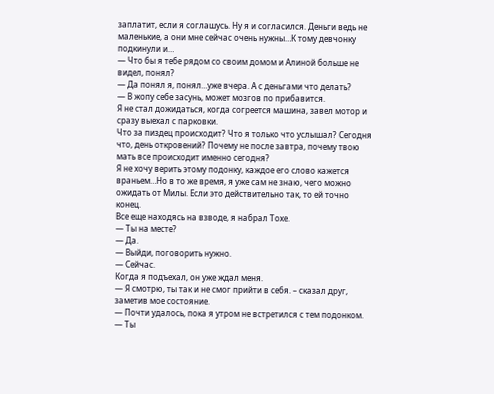заплатит, если я соглашусь. Ну я и согласился. Деньги ведь не маленькие, а они мне сейчас очень нужны…К тому девчонку подкинули и…
— Что бы я тебе рядом со своим домом и Алиной больше не видел, понял?
— Да понял я, понял…уже вчера. А с деньгами что делать?
— В жопу себе засунь, может мозгов по прибавится.
Я не стал дожидаться, когда согреется машина, завел мотор и сразу выехал с парковки.
Что за пиздец происходит? Что я только что услышал? Сегодня что, день откровений? Почему не после завтра, почему твою мать все происходит именно сегодня?
Я не хочу верить этому подонку, каждое его слово кажется враньем…Но в то же время, я уже сам не знаю, чего можно ожидать от Милы. Если это действительно так, то ей точно конец.
Все еще находясь на взводе, я набрал Тохе.
— Ты на месте?
— Да.
— Выйди, поговорить нужно.
— Сейчас.
Когда я подъехал, он уже ждал меня.
— Я смотрю, ты так и не смог прийти в себя. – сказал друг, заметив мое состояние.
— Почти удалось, пока я утром не встретился с тем подонком.
— Ты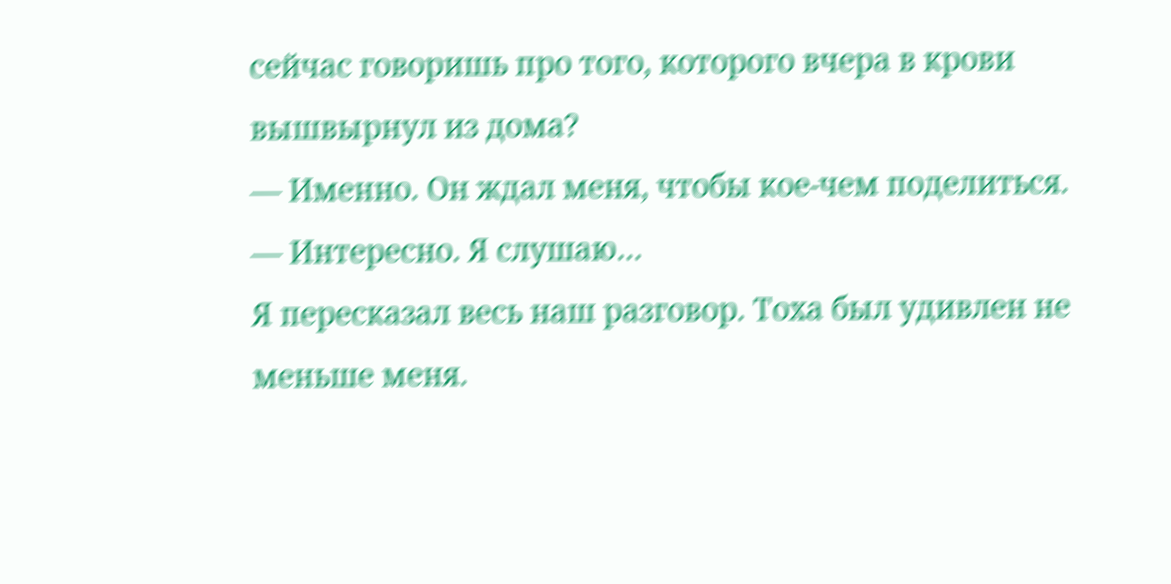сейчас говоришь про того, которого вчера в крови вышвырнул из дома?
— Именно. Он ждал меня, чтобы кое-чем поделиться.
— Интересно. Я слушаю…
Я пересказал весь наш разговор. Тоха был удивлен не меньше меня.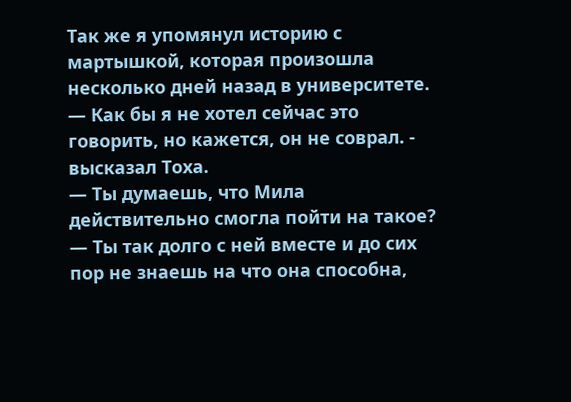Так же я упомянул историю с мартышкой, которая произошла несколько дней назад в университете.
— Как бы я не хотел сейчас это говорить, но кажется, он не соврал. - высказал Тоха.
— Ты думаешь, что Мила действительно смогла пойти на такое?
— Ты так долго с ней вместе и до сих пор не знаешь на что она способна,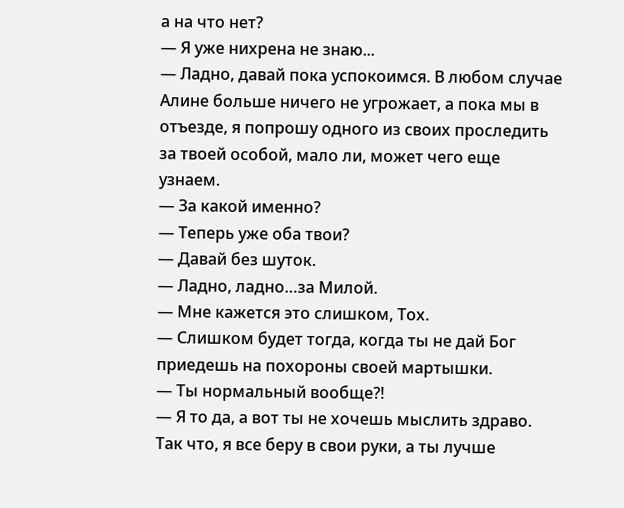а на что нет?
— Я уже нихрена не знаю...
— Ладно, давай пока успокоимся. В любом случае Алине больше ничего не угрожает, а пока мы в отъезде, я попрошу одного из своих проследить за твоей особой, мало ли, может чего еще узнаем.
— За какой именно?
— Теперь уже оба твои?
— Давай без шуток.
— Ладно, ладно…за Милой.
— Мне кажется это слишком, Тох.
— Слишком будет тогда, когда ты не дай Бог приедешь на похороны своей мартышки.
— Ты нормальный вообще?!
— Я то да, а вот ты не хочешь мыслить здраво. Так что, я все беру в свои руки, а ты лучше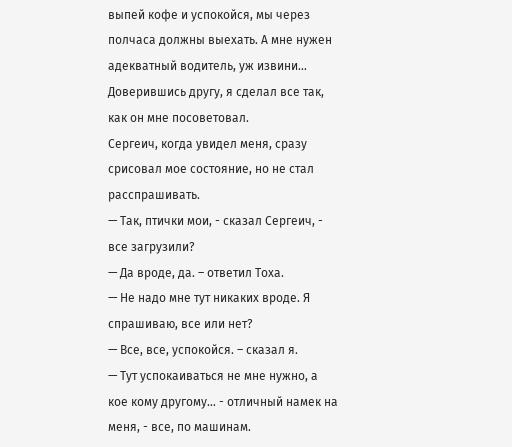выпей кофе и успокойся, мы через полчаса должны выехать. А мне нужен адекватный водитель, уж извини…
Доверившись другу, я сделал все так, как он мне посоветовал.
Сергеич, когда увидел меня, сразу срисовал мое состояние, но не стал расспрашивать.
— Так, птички мои, - сказал Сергеич, - все загрузили?
— Да вроде, да. – ответил Тоха.
— Не надо мне тут никаких вроде. Я спрашиваю, все или нет?
— Все, все, успокойся. – сказал я.
— Тут успокаиваться не мне нужно, а кое кому другому… - отличный намек на меня, - все, по машинам.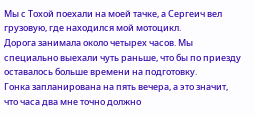Мы с Тохой поехали на моей тачке, а Сергеич вел грузовую, где находился мой мотоцикл.
Дорога занимала около четырех часов. Мы специально выехали чуть раньше, что бы по приезду оставалось больше времени на подготовку.
Гонка запланирована на пять вечера, а это значит, что часа два мне точно должно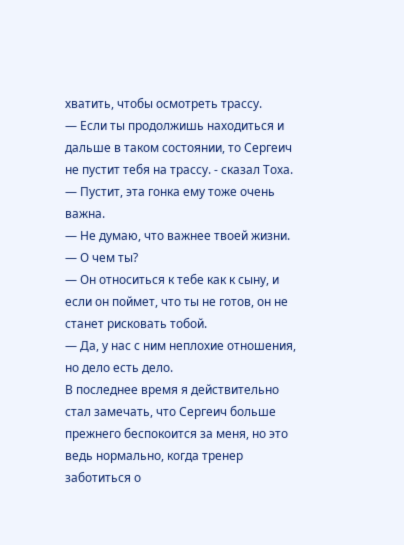хватить, чтобы осмотреть трассу.
— Если ты продолжишь находиться и дальше в таком состоянии, то Сергеич не пустит тебя на трассу. - сказал Тоха.
— Пустит, эта гонка ему тоже очень важна.
— Не думаю, что важнее твоей жизни.
— О чем ты?
— Он относиться к тебе как к сыну, и если он поймет, что ты не готов, он не станет рисковать тобой.
— Да, у нас с ним неплохие отношения, но дело есть дело.
В последнее время я действительно стал замечать, что Сергеич больше прежнего беспокоится за меня, но это ведь нормально, когда тренер заботиться о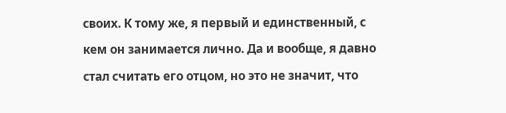своих. К тому же, я первый и единственный, с кем он занимается лично. Да и вообще, я давно стал считать его отцом, но это не значит, что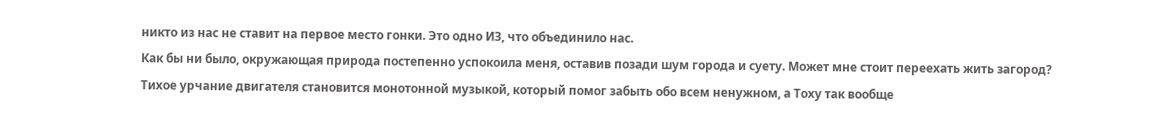никто из нас не ставит на первое место гонки. Это одно ИЗ, что объединило нас.
Как бы ни было, окружающая природа постепенно успокоила меня, оставив позади шум города и суету. Может мне стоит переехать жить загород?
Тихое урчание двигателя становится монотонной музыкой, который помог забыть обо всем ненужном, а Тоху так вообще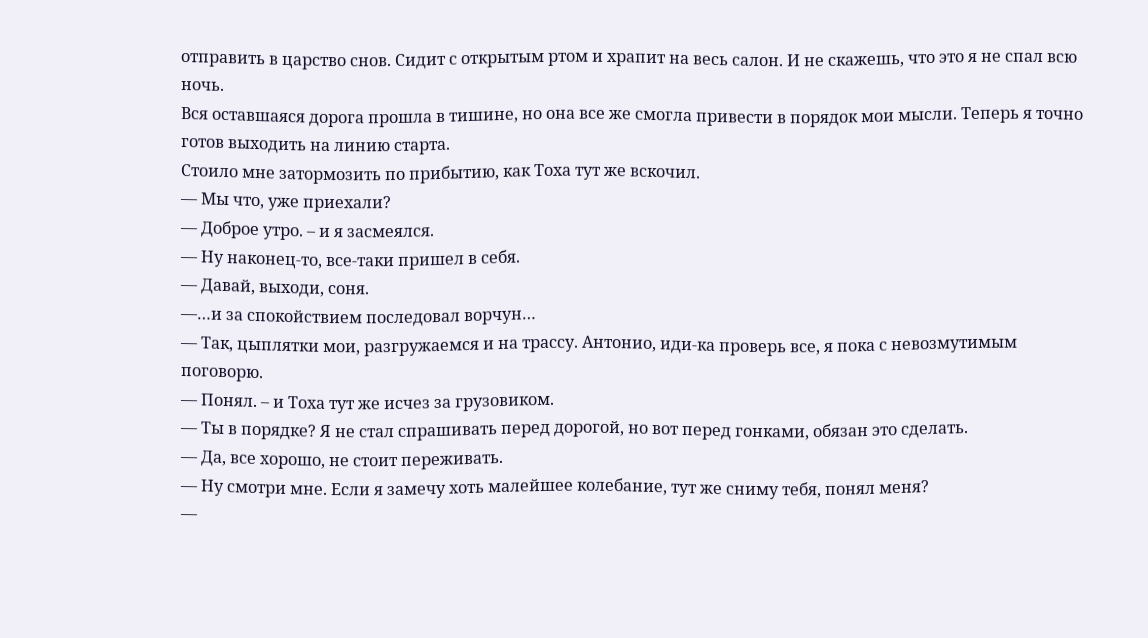отправить в царство снов. Сидит с открытым ртом и храпит на весь салон. И не скажешь, что это я не спал всю ночь.
Вся оставшаяся дорога прошла в тишине, но она все же смогла привести в порядок мои мысли. Теперь я точно готов выходить на линию старта.
Стоило мне затормозить по прибытию, как Тоха тут же вскочил.
— Мы что, уже приехали?
— Доброе утро. – и я засмеялся.
— Ну наконец-то, все-таки пришел в себя.
— Давай, выходи, соня.
—…и за спокойствием последовал ворчун…
— Так, цыплятки мои, разгружаемся и на трассу. Антонио, иди-ка проверь все, я пока с невозмутимым поговорю.
— Понял. – и Тоха тут же исчез за грузовиком.
— Ты в порядке? Я не стал спрашивать перед дорогой, но вот перед гонками, обязан это сделать.
— Да, все хорошо, не стоит переживать.
— Ну смотри мне. Если я замечу хоть малейшее колебание, тут же сниму тебя, понял меня?
—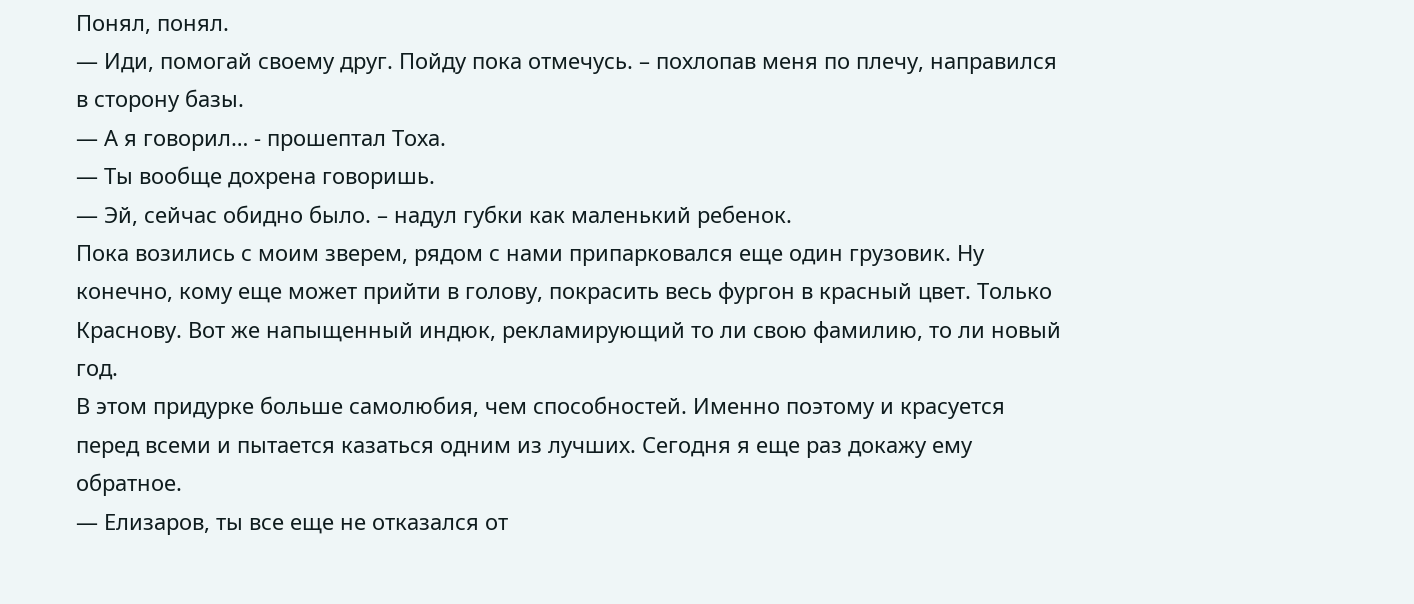Понял, понял.
— Иди, помогай своему друг. Пойду пока отмечусь. – похлопав меня по плечу, направился в сторону базы.
— А я говорил… - прошептал Тоха.
— Ты вообще дохрена говоришь.
— Эй, сейчас обидно было. – надул губки как маленький ребенок.
Пока возились с моим зверем, рядом с нами припарковался еще один грузовик. Ну конечно, кому еще может прийти в голову, покрасить весь фургон в красный цвет. Только Краснову. Вот же напыщенный индюк, рекламирующий то ли свою фамилию, то ли новый год.
В этом придурке больше самолюбия, чем способностей. Именно поэтому и красуется перед всеми и пытается казаться одним из лучших. Сегодня я еще раз докажу ему обратное.
— Елизаров, ты все еще не отказался от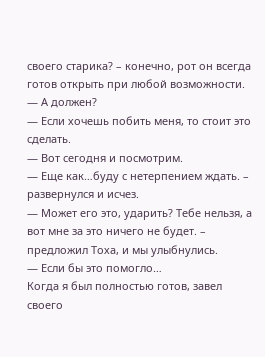своего старика? – конечно, рот он всегда готов открыть при любой возможности.
— А должен?
— Если хочешь побить меня, то стоит это сделать.
— Вот сегодня и посмотрим.
— Еще как…буду с нетерпением ждать. – развернулся и исчез.
— Может его это, ударить? Тебе нельзя, а вот мне за это ничего не будет. – предложил Тоха, и мы улыбнулись.
— Если бы это помогло…
Когда я был полностью готов, завел своего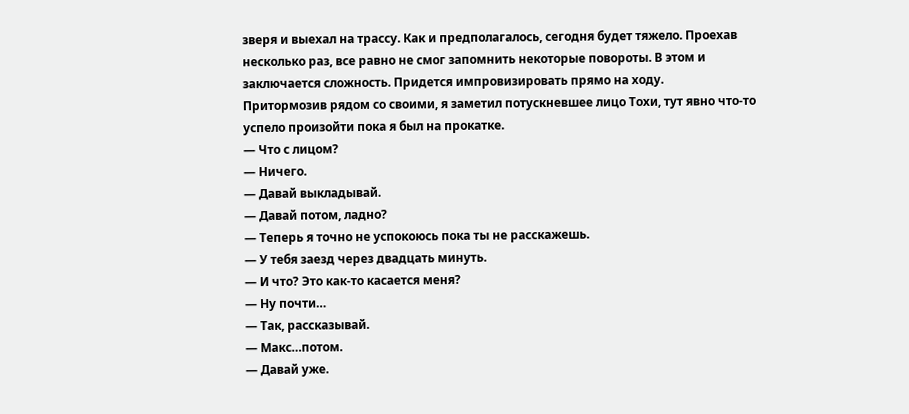зверя и выехал на трассу. Как и предполагалось, сегодня будет тяжело. Проехав несколько раз, все равно не смог запомнить некоторые повороты. В этом и заключается сложность. Придется импровизировать прямо на ходу.
Притормозив рядом со своими, я заметил потускневшее лицо Тохи, тут явно что-то успело произойти пока я был на прокатке.
— Что с лицом?
— Ничего.
— Давай выкладывай.
— Давай потом, ладно?
— Теперь я точно не успокоюсь пока ты не расскажешь.
— У тебя заезд через двадцать минуть.
— И что? Это как-то касается меня?
— Ну почти…
— Так, рассказывай.
— Макс…потом.
— Давай уже.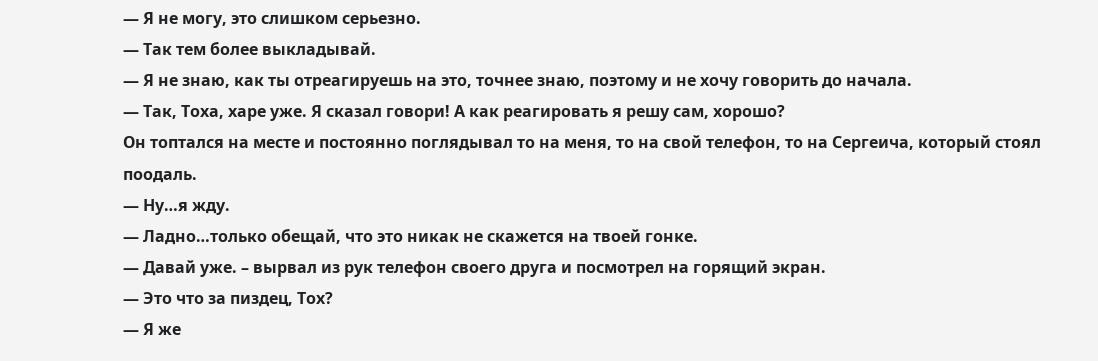— Я не могу, это слишком серьезно.
— Так тем более выкладывай.
— Я не знаю, как ты отреагируешь на это, точнее знаю, поэтому и не хочу говорить до начала.
— Так, Тоха, харе уже. Я сказал говори! А как реагировать я решу сам, хорошо?
Он топтался на месте и постоянно поглядывал то на меня, то на свой телефон, то на Сергеича, который стоял поодаль.
— Ну…я жду.
— Ладно…только обещай, что это никак не скажется на твоей гонке.
— Давай уже. – вырвал из рук телефон своего друга и посмотрел на горящий экран.
— Это что за пиздец, Тох?
— Я же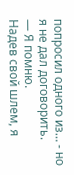попросил одного из… - но я не дал договорить.
— Я помню.
Надев свой шлем, я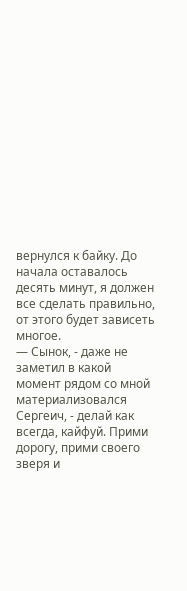вернулся к байку. До начала оставалось десять минут, я должен все сделать правильно, от этого будет зависеть многое.
— Сынок, - даже не заметил в какой момент рядом со мной материализовался Сергеич, - делай как всегда, кайфуй. Прими дорогу, прими своего зверя и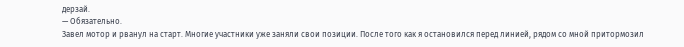дерзай.
— Обязательно.
Завел мотор и рванул на старт. Многие участники уже заняли свои позиции. После того как я остановился перед линией, рядом со мной притормозил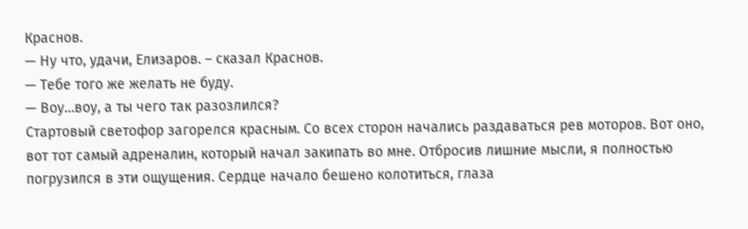Краснов.
— Ну что, удачи, Елизаров. – сказал Краснов.
— Тебе того же желать не буду.
— Воу…воу, а ты чего так разозлился?
Стартовый светофор загорелся красным. Со всех сторон начались раздаваться рев моторов. Вот оно, вот тот самый адреналин, который начал закипать во мне. Отбросив лишние мысли, я полностью погрузился в эти ощущения. Сердце начало бешено колотиться, глаза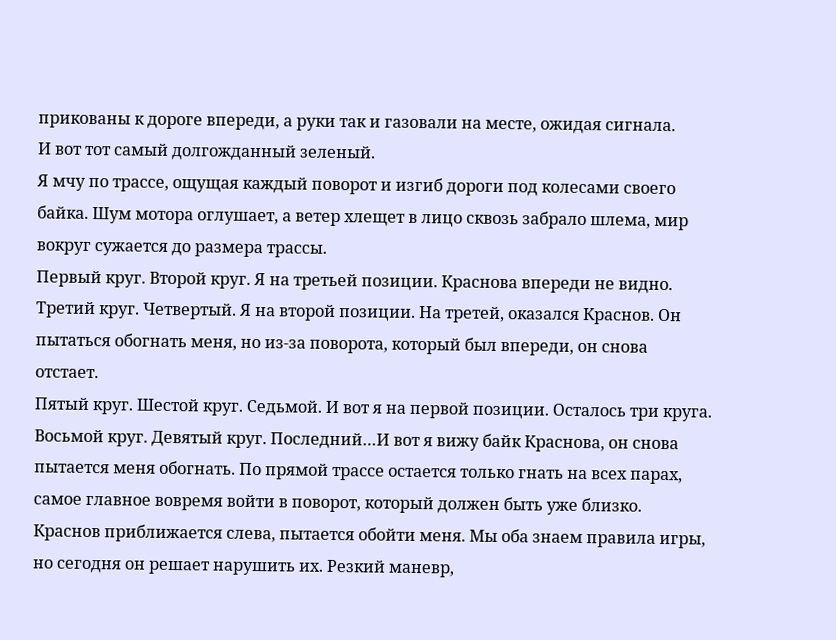прикованы к дороге впереди, а руки так и газовали на месте, ожидая сигнала.
И вот тот самый долгожданный зеленый.
Я мчу по трассе, ощущая каждый поворот и изгиб дороги под колесами своего байка. Шум мотора оглушает, а ветер хлещет в лицо сквозь забрало шлема, мир вокруг сужается до размера трассы.
Первый круг. Второй круг. Я на третьей позиции. Краснова впереди не видно.
Третий круг. Четвертый. Я на второй позиции. На третей, оказался Краснов. Он пытаться обогнать меня, но из-за поворота, который был впереди, он снова отстает.
Пятый круг. Шестой круг. Седьмой. И вот я на первой позиции. Осталось три круга.
Восьмой круг. Девятый круг. Последний…И вот я вижу байк Краснова, он снова пытается меня обогнать. По прямой трассе остается только гнать на всех парах, самое главное вовремя войти в поворот, который должен быть уже близко.
Краснов приближается слева, пытается обойти меня. Мы оба знаем правила игры, но сегодня он решает нарушить их. Резкий маневр,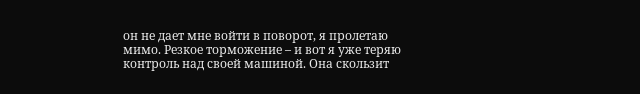он не дает мне войти в поворот, я пролетаю мимо. Резкое торможение – и вот я уже теряю контроль над своей машиной. Она скользит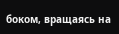боком, вращаясь на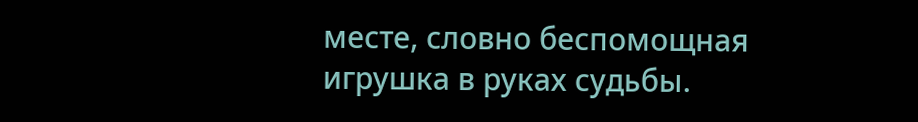месте, словно беспомощная игрушка в руках судьбы.